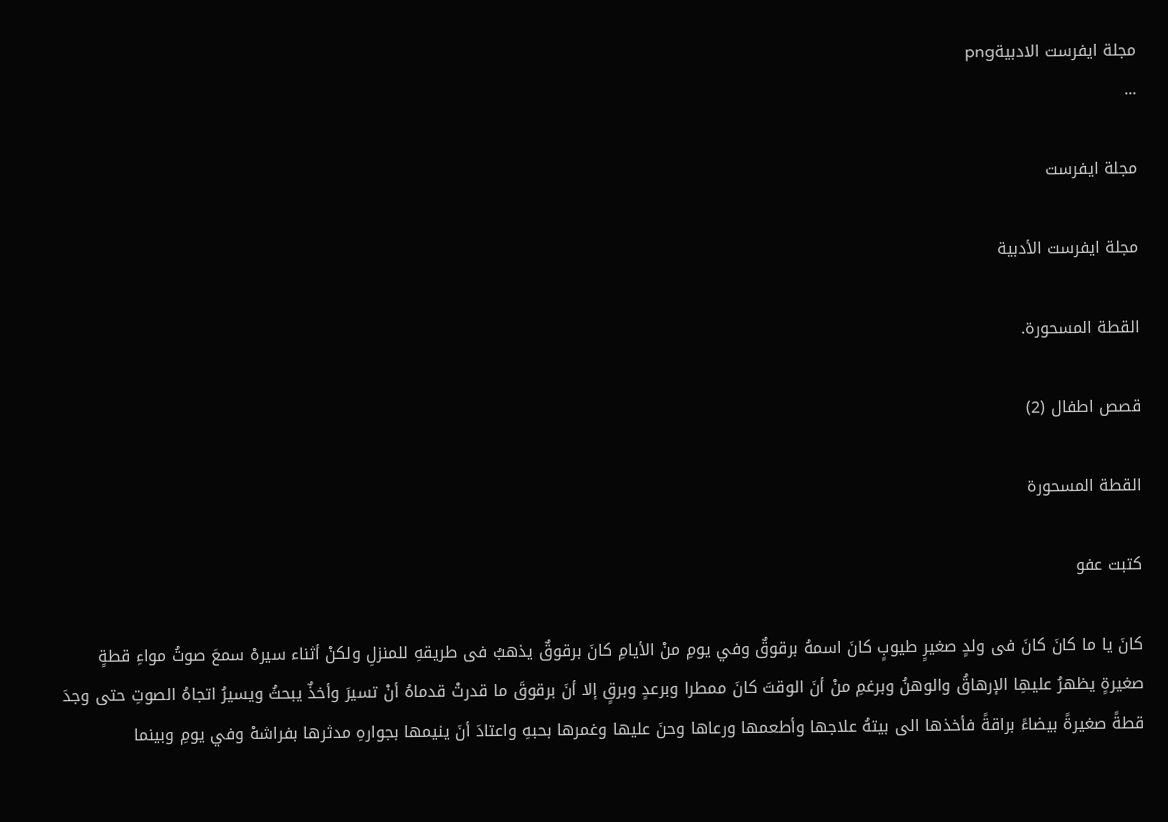مجلة ايفرست الادبيةpng
...

مجلة ايفرست

مجلة ايفرست الأدبية

القطة المسحورة.

قصص اطفال (2)

القطة المسحورة

كتبت عفو

كانَ يا ما كانَ كانَ فى ولدٍ صغيرٍ طيوبٍ كانَ اسمهُ برقوقٌ وفي يومِ منْ الأيامِ كانَ برقوقٌ يذهبُ فى طريقهِ للمنزلِ ولكنْ أثناء سيرهْ سمعَ صوتُ مواءِ قطةٍ صغيرةٍ يظهرُ عليهِا الإرهاقُ والوهنُ وبرغمِ منْ أنَ الوقتَ كانَ ممطرا وبرعدٍ وبرقٍ إلا أنَ برقوقَ ما قدرتْ قدماهُ أنْ تسيرَ وأخذٌ يبحثُ ويسيرُ اتجاهُ الصوتِ حتى وجدَ قطةً صغيرةً بيضاءً براقةً فأخذها الى بيتهُ علاجها وأطعمها ورعاها وحنَ عليها وغمرها بحبهِ واعتادَ أنَ ينيمها بجوارهِ مدثرها بفراشهْ وفي يومِ وبينما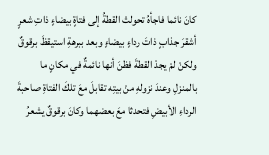كانَ نائما فاجأهُ تحولتْ القطةُ إلى فتاةٍ بيضاءٍ ذاتِ شعرٍ أشقرَ جذابٍ ذاتَ رداءٍ بيضاءٍ وبعد ببرهةِ استيقظَ برقوقٌ ولكنْ لمْ يجدْ القطةَ فظنَ أنها نائمةٌ في مكانٍ ما بالمنزلِ وعندَ نزولهِ منْ بيتِه تقابلَ معَ تلكَ الفتاةِ صاحبةَ الرداءِ الأبيضِ فتحدثا معَ بعضهما وكانَ برقوقٌ يشعرُ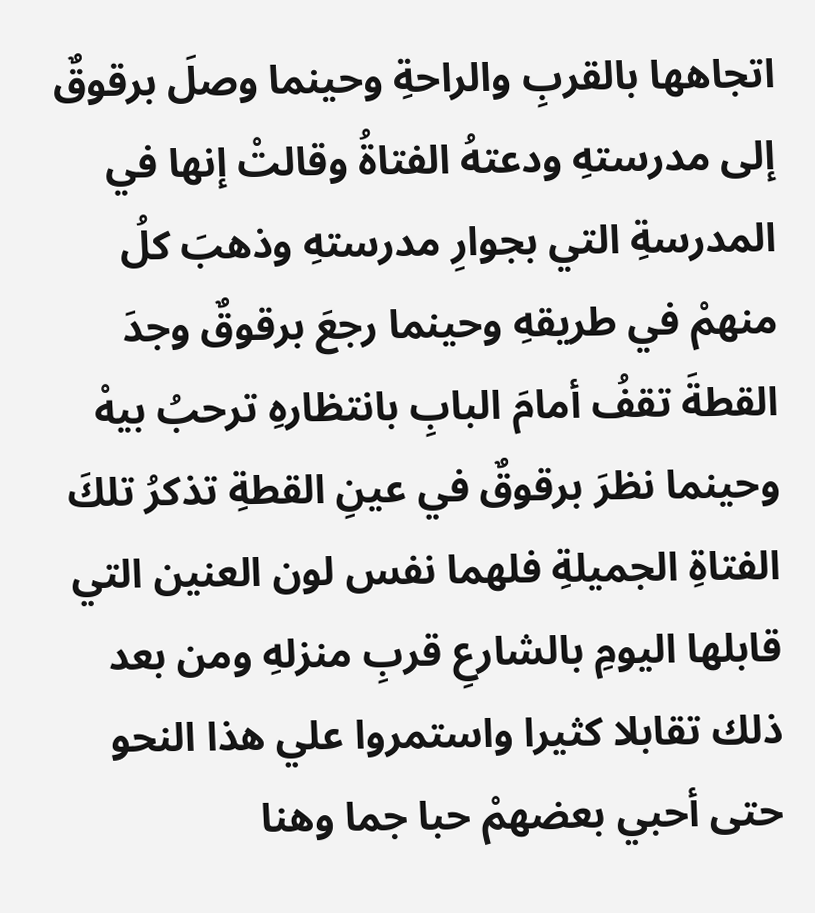اتجاهها بالقربِ والراحةِ وحينما وصلَ برقوقٌ إلى مدرستهِ ودعتهُ الفتاةُ وقالتْ إنها في المدرسةِ التي بجوارِ مدرستهِ وذهبَ كلُ منهمْ في طريقهِ وحينما رجعَ برقوقٌ وجدَ القطةَ تقفُ أمامَ البابِ بانتظارهِ ترحبُ بيهْ وحينما نظرَ برقوقٌ في عينِ القطةِ تذكرُ تلكَ الفتاةِ الجميلةِ فلهما نفس لون العنين التي قابلها اليومِ بالشارعِ قربِ منزلهِ ومن بعد ذلك تقابلا كثيرا واستمروا علي هذا النحو حتى أحبي بعضهمْ حبا جما وهنا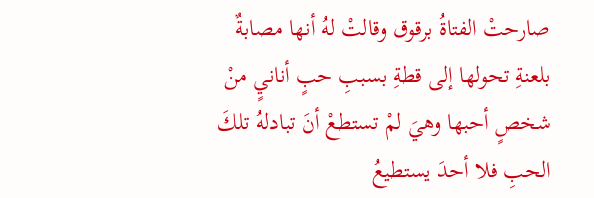صارحتْ الفتاةُ برقوق وقالتْ لهُ أنها مصابةٌ بلعنةِ تحولها إلى قطةِ بسببِ حبٍ أنانيٍ منْ شخصٍ أحبها وهيَ لمْ تستطعْ أنَ تبادلهُ تلكَ الحبِ فلا أحدَ يستطيعُ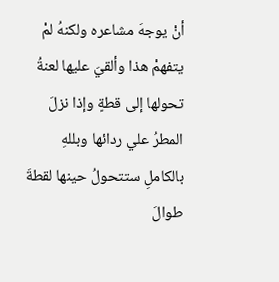أنْ يوجهَ مشاعره ولكنهُ لمْ يتفهمْ هذا وألقيَ عليها لعنةُ تحولها إلى قطةٍ وإذا نزلَ المطرُ علي ردائها وبللهِ بالكاملِ ستتحولُ حينها لقطةَ طوالَ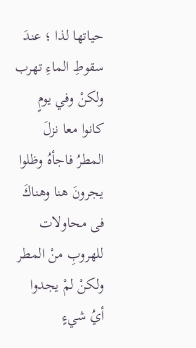حياتها لذا ؛ عندَ سقوطِ الماءِ تهرب ولكنْ وفي يومٍ كانوا معا نزلَ المطرُ فاجأهُ وظلوا يجرونَ هنا وهناكَ فى محاولات للهروبِ منْ المطر ولكنْ لمْ يجدوا أيُ شيءٍ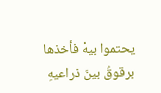يحتموا بيهْ فأخذها برقوقُ بينَ ذراعيهِ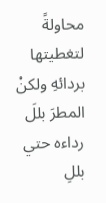محاولةً لتغطيتها بردائهِ ولكنْ المطرَ بللَ رداءه حتي بللِ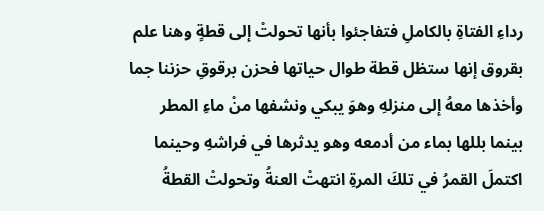رداءِ الفتاةِ بالكاملِ فتفاجئوا بأنها تحولتْ إلى قطةٍ وهنا علم بقروق إنها ستظل قطة طوال حياتها فحزن برقوقِ حزننا جما وأخذها معهُ إلى منزلهِ وهوَ يبكي ونشفها منْ ماءِ المطر بينما بللها بماء من أدمعه وهو يدثرها في فراشهِ وحينما اكتملَ القمرُ في تلكَ المرةِ انتهتْ العنةُ وتحولتْ القطةُ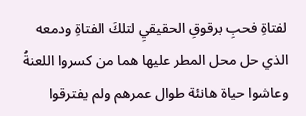لفتاةِ فحبِ برقوقِ الحقيقيِ لتلكَ الفتاةِ ودمعه الذي حل محل المطر عليها هما من كسروا اللعنةُ وعاشوا حياة هانئة طوال عمرهم ولم يفترقوا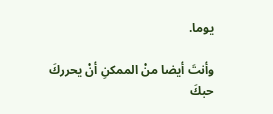يوما.

وأنتَ أيضا منْ الممكنِ أنْ يحرركَ حبكَ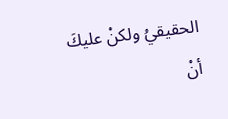الحقيقيُ ولكنْ عليكَ أنْ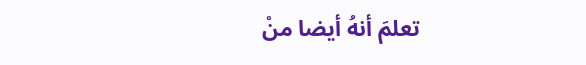تعلمَ أنهُ أيضا منْ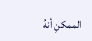الممكنِ أنهُ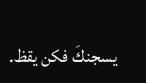يسجنكَ فكن يقظ.